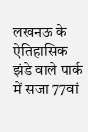लखनऊ के ऐतिहासिक झंडे वाले पार्क में सजा 77वां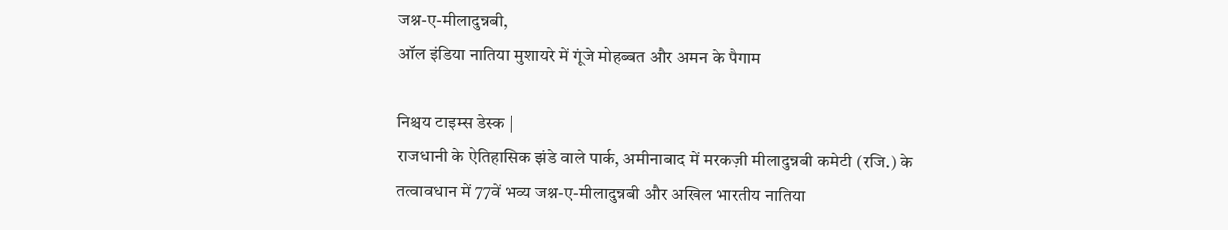जश्न-ए-मीलादुन्नबी,
ऑल इंडिया नातिया मुशायरे में गूंजे मोहब्बत और अमन के पैगाम

निश्चय टाइम्स डेस्क |
राजधानी के ऐतिहासिक झंडे वाले पार्क, अमीनाबाद में मरकज़ी मीलादुन्नबी कमेटी (रजि.) के तत्वावधान में 77वें भव्य जश्न-ए-मीलादुन्नबी और अखिल भारतीय नातिया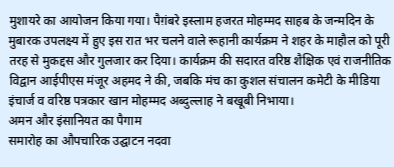मुशायरे का आयोजन किया गया। पैग़ंबरे इस्लाम हजरत मोहम्मद साहब के जन्मदिन के मुबारक उपलक्ष्य में हुए इस रात भर चलने वाले रूहानी कार्यक्रम ने शहर के माहौल को पूरी तरह से मुकद्दस और गुलजार कर दिया। कार्यक्रम की सदारत वरिष्ठ शैक्षिक एवं राजनीतिक विद्वान आईपीएस मंजूर अहमद ने की, जबकि मंच का कुशल संचालन कमेटी के मीडिया इंचार्ज व वरिष्ठ पत्रकार खान मोहम्मद अब्दुल्लाह ने बखूबी निभाया।
अमन और इंसानियत का पैगाम
समारोह का औपचारिक उद्घाटन नदवा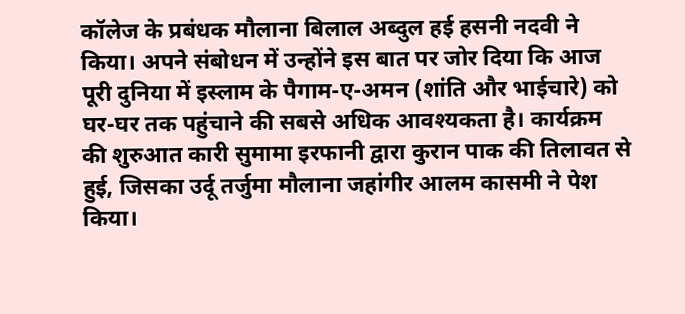कॉलेज के प्रबंधक मौलाना बिलाल अब्दुल हई हसनी नदवी ने किया। अपने संबोधन में उन्होंने इस बात पर जोर दिया कि आज पूरी दुनिया में इस्लाम के पैगाम-ए-अमन (शांति और भाईचारे) को घर-घर तक पहुंचाने की सबसे अधिक आवश्यकता है। कार्यक्रम की शुरुआत कारी सुमामा इरफानी द्वारा कुरान पाक की तिलावत से हुई, जिसका उर्दू तर्जुमा मौलाना जहांगीर आलम कासमी ने पेश किया।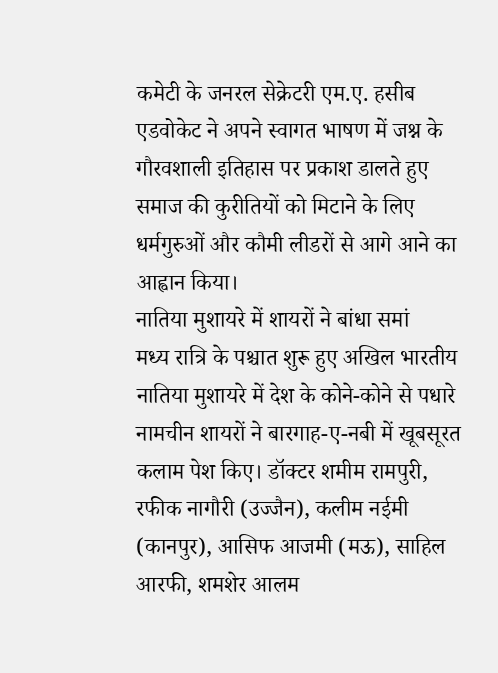कमेटी के जनरल सेक्रेटरी एम.ए. हसीब एडवोकेट ने अपने स्वागत भाषण में जश्न के गौरवशाली इतिहास पर प्रकाश डालते हुए समाज की कुरीतियों को मिटाने के लिए धर्मगुरुओं और कौमी लीडरों से आगे आने का आह्वान किया।
नातिया मुशायरे में शायरों ने बांधा समां
मध्य रात्रि के पश्चात शुरू हुए अखिल भारतीय नातिया मुशायरे में देश के कोने-कोने से पधारे नामचीन शायरों ने बारगाह-ए-नबी में खूबसूरत कलाम पेश किए। डॉक्टर शमीम रामपुरी, रफीक नागौरी (उज्जैन), कलीम नईमी (कानपुर), आसिफ आजमी (मऊ), साहिल आरफी, शमशेर आलम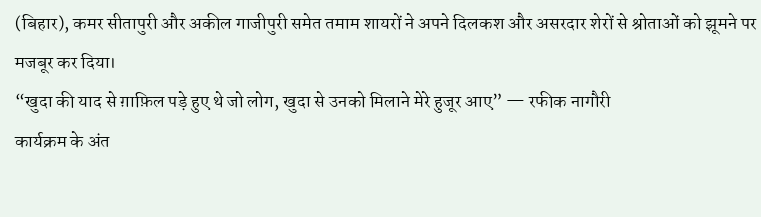(बिहार), कमर सीतापुरी और अकील गाजीपुरी समेत तमाम शायरों ने अपने दिलकश और असरदार शेरों से श्रोताओं को झूमने पर मजबूर कर दिया।
“खुदा की याद से ग़ाफ़िल पड़े हुए थे जो लोग, खुदा से उनको मिलाने मेरे हुजूर आए” — रफीक नागौरी
कार्यक्रम के अंत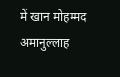में खान मोहम्मद अमानुल्लाह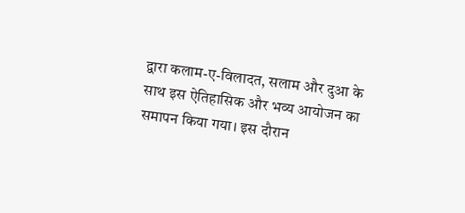द्वारा कलाम-ए-विलादत, सलाम और दुआ के साथ इस ऐतिहासिक और भव्य आयोजन का समापन किया गया। इस दौरान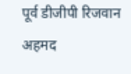पूर्व डीजीपी रिजवान अहमद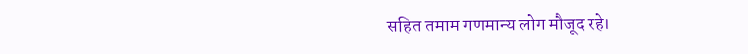सहित तमाम गणमान्य लोग मौजूद रहे।